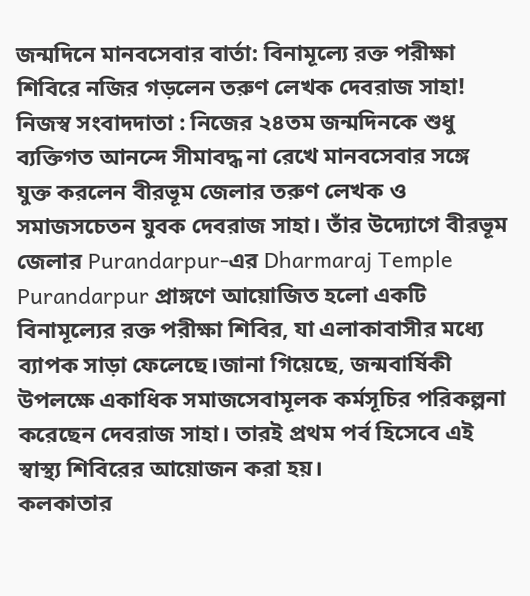জন্মদিনে মানবসেবার বার্তা: বিনামূল্যে রক্ত পরীক্ষা শিবিরে নজির গড়লেন তরুণ লেখক দেবরাজ সাহা!
নিজস্ব সংবাদদাতা : নিজের ২৪তম জন্মদিনকে শুধু ব্যক্তিগত আনন্দে সীমাবদ্ধ না রেখে মানবসেবার সঙ্গে যুক্ত করলেন বীরভূম জেলার তরুণ লেখক ও সমাজসচেতন যুবক দেবরাজ সাহা। তাঁর উদ্যোগে বীরভূম জেলার Purandarpur-এর Dharmaraj Temple Purandarpur প্রাঙ্গণে আয়োজিত হলো একটি বিনামূল্যের রক্ত পরীক্ষা শিবির, যা এলাকাবাসীর মধ্যে ব্যাপক সাড়া ফেলেছে।জানা গিয়েছে, জন্মবার্ষিকী উপলক্ষে একাধিক সমাজসেবামূলক কর্মসূচির পরিকল্পনা করেছেন দেবরাজ সাহা। তারই প্রথম পর্ব হিসেবে এই স্বাস্থ্য শিবিরের আয়োজন করা হয়।
কলকাতার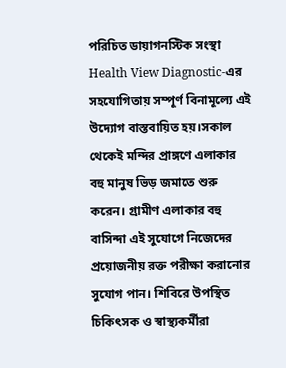পরিচিত ডায়াগনস্টিক সংস্থা Health View Diagnostic-এর সহযোগিতায় সম্পূর্ণ বিনামূল্যে এই উদ্যোগ বাস্তবায়িত হয়।সকাল থেকেই মন্দির প্রাঙ্গণে এলাকার বহু মানুষ ভিড় জমাতে শুরু করেন। গ্রামীণ এলাকার বহু বাসিন্দা এই সুযোগে নিজেদের প্রয়োজনীয় রক্ত পরীক্ষা করানোর সুযোগ পান। শিবিরে উপস্থিত চিকিৎসক ও স্বাস্থ্যকর্মীরা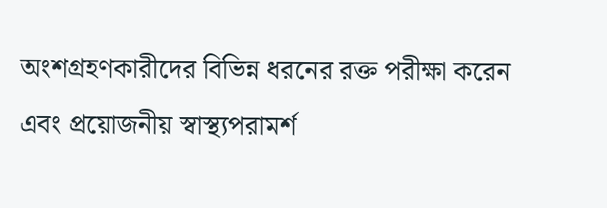অংশগ্রহণকারীদের বিভিন্ন ধরনের রক্ত পরীক্ষা করেন এবং প্রয়োজনীয় স্বাস্থ্যপরামর্শ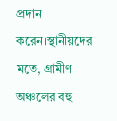প্রদান করেন।স্থানীয়দের মতে, গ্রামীণ অঞ্চলের বহু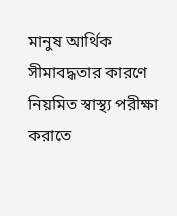মানুষ আর্থিক সীমাবদ্ধতার কারণে নিয়মিত স্বাস্থ্য পরীক্ষা করাতে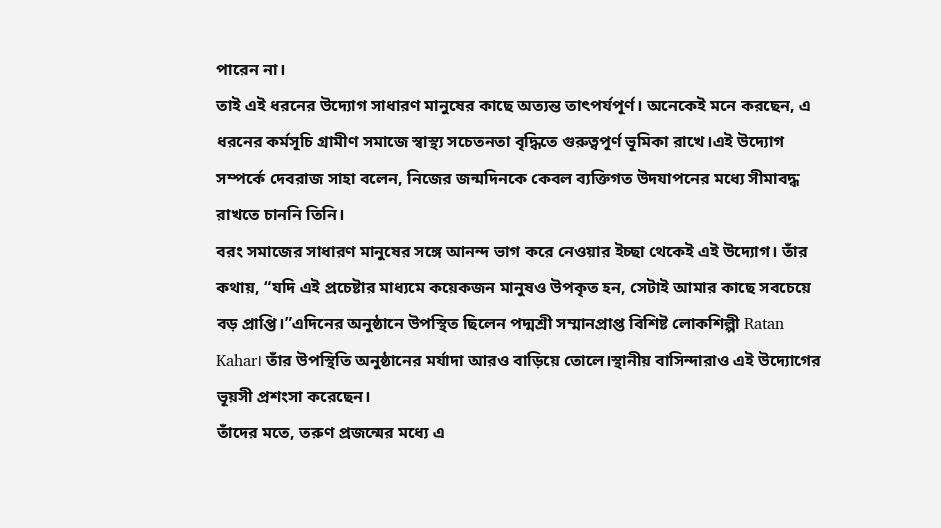পারেন না।
তাই এই ধরনের উদ্যোগ সাধারণ মানুষের কাছে অত্যন্ত তাৎপর্যপূর্ণ। অনেকেই মনে করছেন, এ ধরনের কর্মসূচি গ্রামীণ সমাজে স্বাস্থ্য সচেতনতা বৃদ্ধিতে গুরুত্বপূর্ণ ভূমিকা রাখে।এই উদ্যোগ সম্পর্কে দেবরাজ সাহা বলেন, নিজের জন্মদিনকে কেবল ব্যক্তিগত উদযাপনের মধ্যে সীমাবদ্ধ রাখতে চাননি তিনি।
বরং সমাজের সাধারণ মানুষের সঙ্গে আনন্দ ভাগ করে নেওয়ার ইচ্ছা থেকেই এই উদ্যোগ। তাঁর কথায়, “যদি এই প্রচেষ্টার মাধ্যমে কয়েকজন মানুষও উপকৃত হন, সেটাই আমার কাছে সবচেয়ে বড় প্রাপ্তি।”এদিনের অনুষ্ঠানে উপস্থিত ছিলেন পদ্মশ্রী সম্মানপ্রাপ্ত বিশিষ্ট লোকশিল্পী Ratan Kahar। তাঁর উপস্থিতি অনুষ্ঠানের মর্যাদা আরও বাড়িয়ে তোলে।স্থানীয় বাসিন্দারাও এই উদ্যোগের ভূয়সী প্রশংসা করেছেন।
তাঁদের মতে, তরুণ প্রজন্মের মধ্যে এ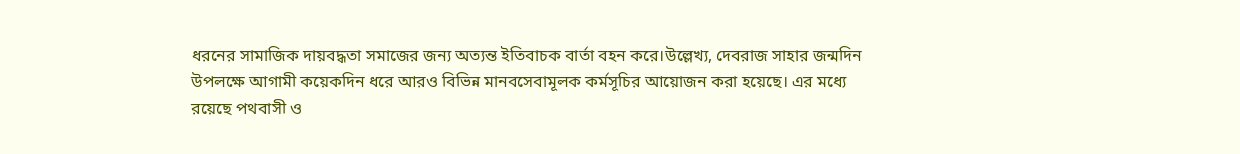ধরনের সামাজিক দায়বদ্ধতা সমাজের জন্য অত্যন্ত ইতিবাচক বার্তা বহন করে।উল্লেখ্য, দেবরাজ সাহার জন্মদিন উপলক্ষে আগামী কয়েকদিন ধরে আরও বিভিন্ন মানবসেবামূলক কর্মসূচির আয়োজন করা হয়েছে। এর মধ্যে রয়েছে পথবাসী ও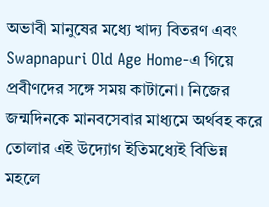অভাবী মানুষের মধ্যে খাদ্য বিতরণ এবং Swapnapuri Old Age Home-এ গিয়ে প্রবীণদের সঙ্গে সময় কাটানো। নিজের জন্মদিনকে মানবসেবার মাধ্যমে অর্থবহ করে তোলার এই উদ্যোগ ইতিমধ্যেই বিভিন্ন মহলে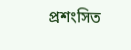প্রশংসিত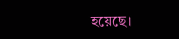হয়েছে।